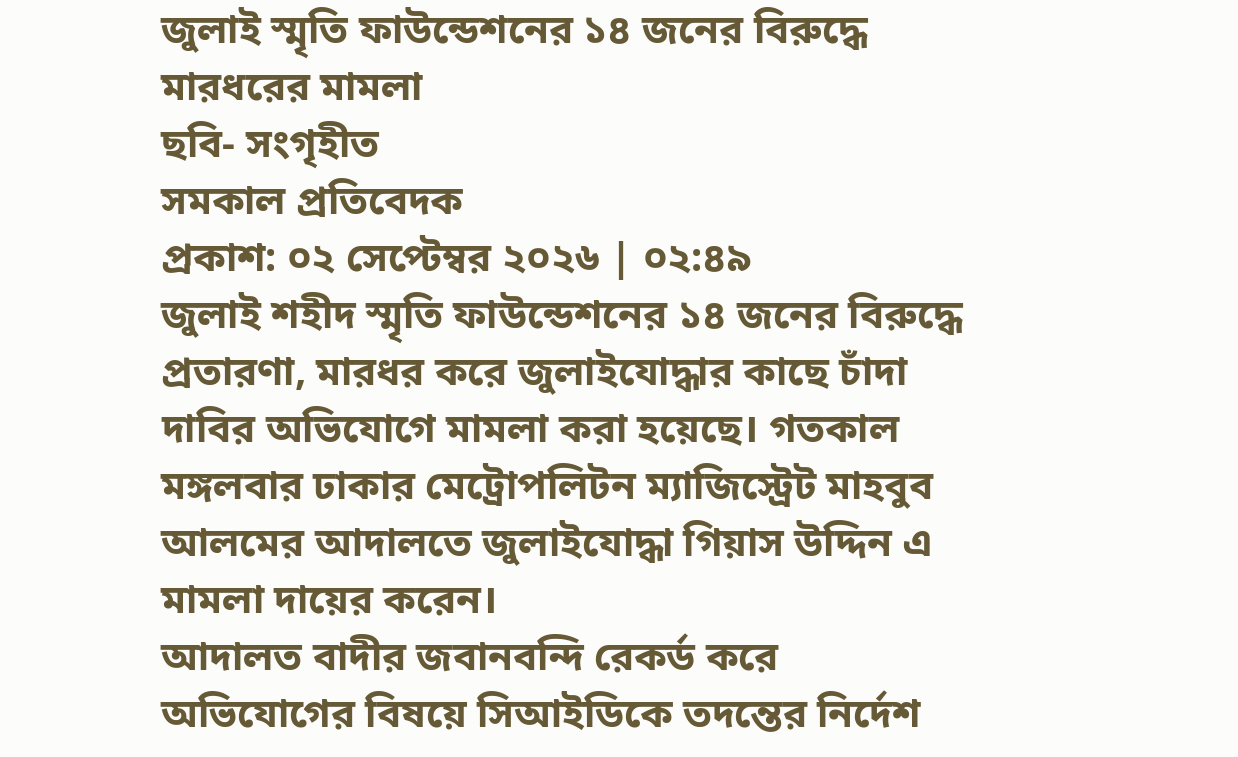জুলাই স্মৃতি ফাউন্ডেশনের ১৪ জনের বিরুদ্ধে মারধরের মামলা
ছবি- সংগৃহীত
সমকাল প্রতিবেদক
প্রকাশ: ০২ সেপ্টেম্বর ২০২৬ | ০২:৪৯
জুলাই শহীদ স্মৃতি ফাউন্ডেশনের ১৪ জনের বিরুদ্ধে প্রতারণা, মারধর করে জুলাইযোদ্ধার কাছে চাঁদা দাবির অভিযোগে মামলা করা হয়েছে। গতকাল মঙ্গলবার ঢাকার মেট্রোপলিটন ম্যাজিস্ট্রেট মাহবুব আলমের আদালতে জুলাইযোদ্ধা গিয়াস উদ্দিন এ মামলা দায়ের করেন।
আদালত বাদীর জবানবন্দি রেকর্ড করে অভিযোগের বিষয়ে সিআইডিকে তদন্তের নির্দেশ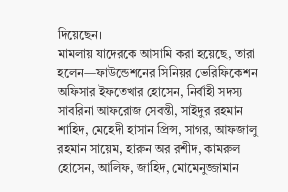দিয়েছেন।
মামলায় যাদেরকে আসামি করা হয়েছে, তারা হলেন—ফাউন্ডেশনের সিনিয়র ভেরিফিকেশন অফিসার ইফতেখার হোসেন, নির্বাহী সদস্য সাবরিনা আফরোজ সেবন্তী, সাইদুর রহমান শাহিদ, মেহেদী হাসান প্রিন্স, সাগর, আফজালু রহমান সায়েম, হারুন অর রশীদ, কামরুল হোসেন, আলিফ, জাহিদ, মোমেনুজ্জামান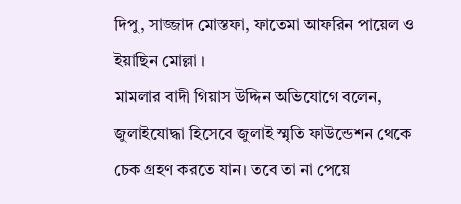দিপু, সাজ্জাদ মোস্তফা, ফাতেমা আফরিন পায়েল ও ইয়াছিন মোল্লা ।
মামলার বাদী গিয়াস উদ্দিন অভিযোগে বলেন, জুলাইযোদ্ধা হিসেবে জুলাই স্মৃতি ফাউন্ডেশন থেকে চেক গ্রহণ করতে যান। তবে তা না পেয়ে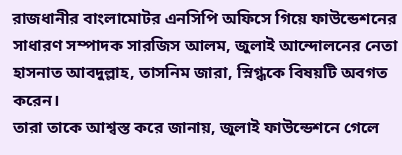রাজধানীর বাংলামোটর এনসিপি অফিসে গিয়ে ফাউন্ডেশনের সাধারণ সম্পাদক সারজিস আলম, জুলাই আন্দোলনের নেতা হাসনাত আবদুল্লাহ, তাসনিম জারা, স্নিগ্ধকে বিষয়টি অবগত করেন।
তারা তাকে আশ্বস্ত করে জানায়, জুলাই ফাউন্ডেশনে গেলে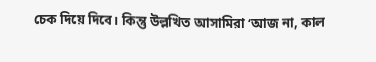চেক দিয়ে দিবে। কিন্তু উল্লখিত আসামিরা ‘আজ না, কাল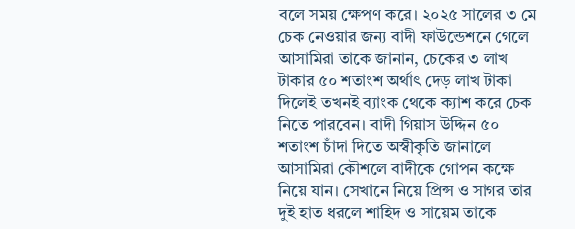বলে সময় ক্ষেপণ করে। ২০২৫ সালের ৩ মে চেক নেওয়ার জন্য বাদী ফাউন্ডেশনে গেলে আসামিরা তাকে জানান, চেকের ৩ লাখ টাকার ৫০ শতাংশ অর্থাৎ দেড় লাখ টাকা দিলেই তখনই ব্যাংক থেকে ক্যাশ করে চেক নিতে পারবেন। বাদী গিয়াস উদ্দিন ৫০ শতাংশ চাঁদা দিতে অস্বীকৃতি জানালে আসামিরা কৌশলে বাদীকে গোপন কক্ষে নিয়ে যান। সেখানে নিয়ে প্রিন্স ও সাগর তার দুই হাত ধরলে শাহিদ ও সায়েম তাকে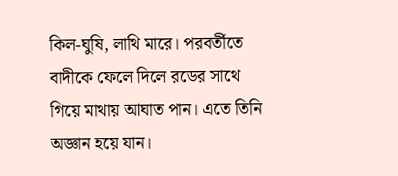কিল-ঘুষি, লাথি মারে। পরবর্তীতে বাদীকে ফেলে দিলে রডের সাথে গিয়ে মাথায় আঘাত পান। এতে তিনি অজ্ঞান হয়ে যান।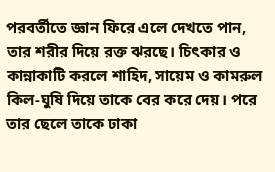পরবর্তীতে জ্ঞান ফিরে এলে দেখতে পান, তার শরীর দিয়ে রক্ত ঝরছে। চিৎকার ও কান্নাকাটি করলে শাহিদ, সায়েম ও কামরুল কিল-ঘুষি দিয়ে তাকে বের করে দেয়। পরে তার ছেলে তাকে ঢাকা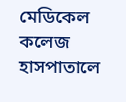মেডিকেল কলেজ হাসপাতালে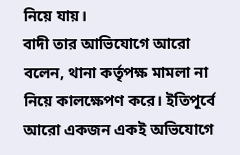নিয়ে যায়।
বাদী তার আভিযোগে আরো বলেন, থানা কর্তৃপক্ষ মামলা না নিয়ে কালক্ষেপণ করে। ইতিপূর্বে আরো একজন একই অভিযোগে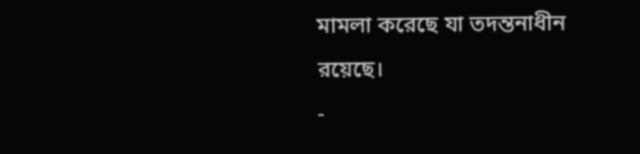মামলা করেছে যা তদন্তনাধীন রয়েছে।
-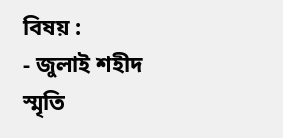বিষয় :
- জুলাই শহীদ স্মৃতি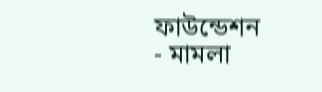ফাউন্ডেশন
- মামলা